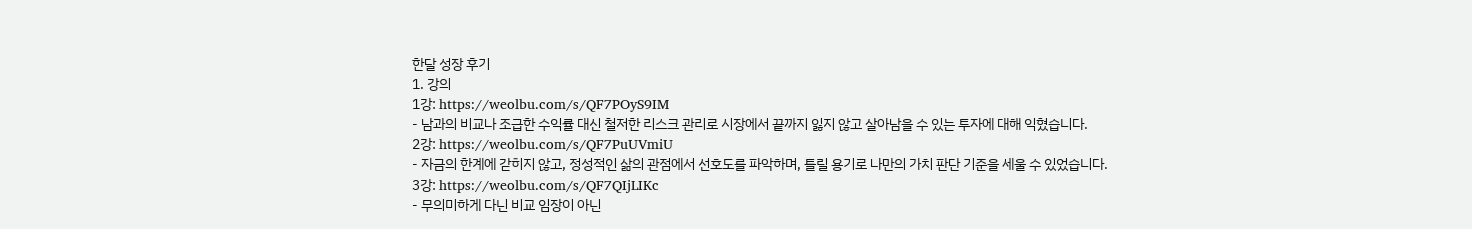한달 성장 후기
1. 강의
1강: https://weolbu.com/s/QF7POyS9IM
- 남과의 비교나 조급한 수익률 대신 철저한 리스크 관리로 시장에서 끝까지 잃지 않고 살아남을 수 있는 투자에 대해 익혔습니다.
2강: https://weolbu.com/s/QF7PuUVmiU
- 자금의 한계에 갇히지 않고, 정성적인 삶의 관점에서 선호도를 파악하며, 틀릴 용기로 나만의 가치 판단 기준을 세울 수 있었습니다.
3강: https://weolbu.com/s/QF7QIjLIKc
- 무의미하게 다닌 비교 임장이 아닌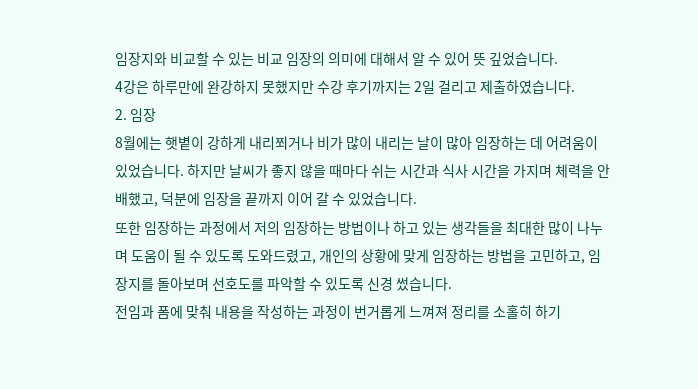임장지와 비교할 수 있는 비교 임장의 의미에 대해서 알 수 있어 뜻 깊었습니다.
4강은 하루만에 완강하지 못했지만 수강 후기까지는 2일 걸리고 제출하였습니다.
2. 임장
8월에는 햇볕이 강하게 내리쬐거나 비가 많이 내리는 날이 많아 임장하는 데 어려움이 있었습니다. 하지만 날씨가 좋지 않을 때마다 쉬는 시간과 식사 시간을 가지며 체력을 안배했고, 덕분에 임장을 끝까지 이어 갈 수 있었습니다.
또한 임장하는 과정에서 저의 임장하는 방법이나 하고 있는 생각들을 최대한 많이 나누며 도움이 될 수 있도록 도와드렸고, 개인의 상황에 맞게 임장하는 방법을 고민하고, 임장지를 돌아보며 선호도를 파악할 수 있도록 신경 썼습니다.
전임과 폼에 맞춰 내용을 작성하는 과정이 번거롭게 느껴져 정리를 소홀히 하기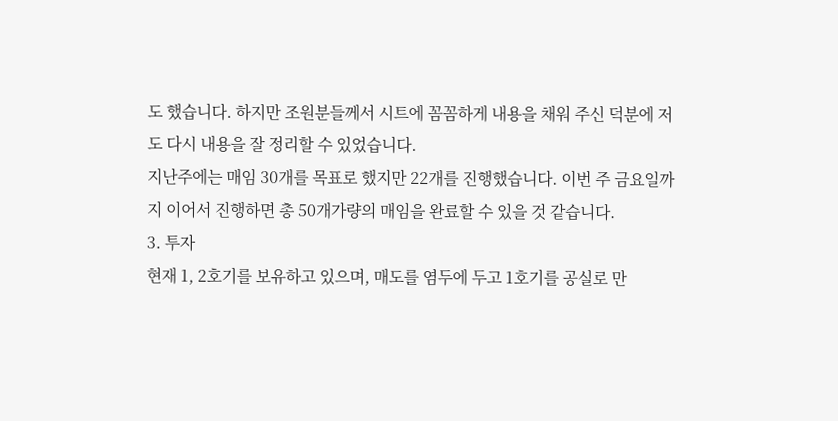도 했습니다. 하지만 조원분들께서 시트에 꼼꼼하게 내용을 채워 주신 덕분에 저도 다시 내용을 잘 정리할 수 있었습니다.
지난주에는 매임 30개를 목표로 했지만 22개를 진행했습니다. 이번 주 금요일까지 이어서 진행하면 총 50개가량의 매임을 완료할 수 있을 것 같습니다.
3. 투자
현재 1, 2호기를 보유하고 있으며, 매도를 염두에 두고 1호기를 공실로 만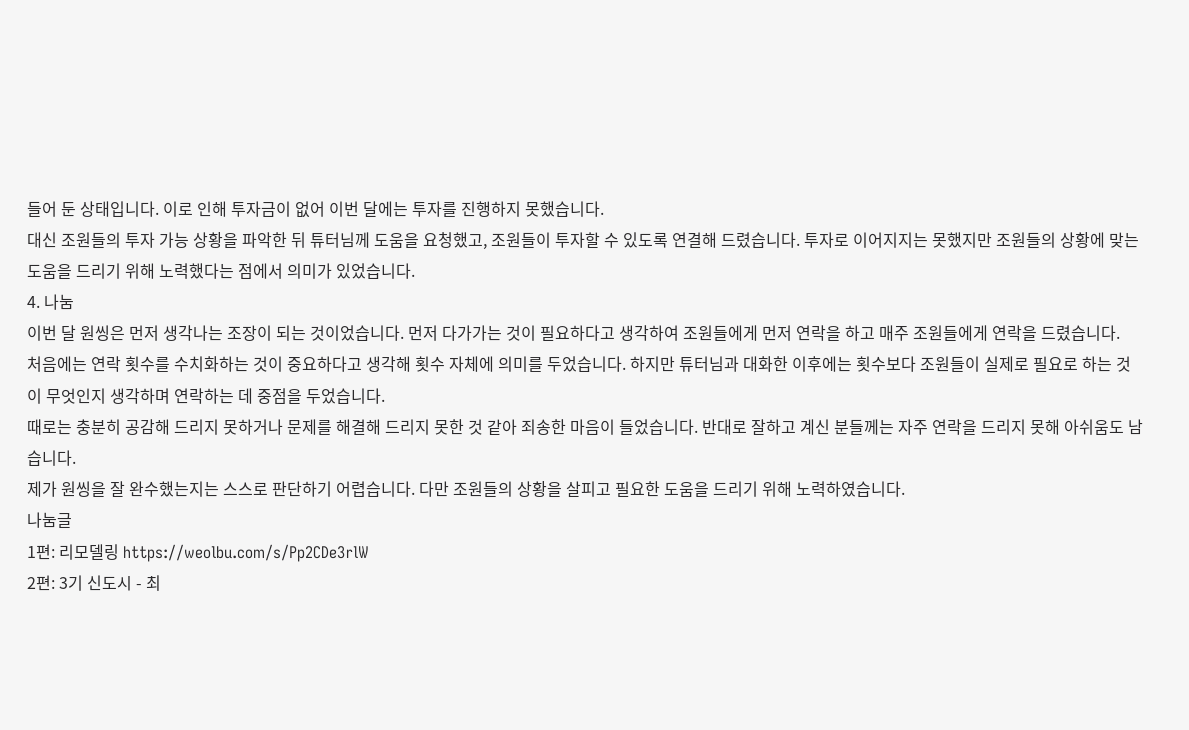들어 둔 상태입니다. 이로 인해 투자금이 없어 이번 달에는 투자를 진행하지 못했습니다.
대신 조원들의 투자 가능 상황을 파악한 뒤 튜터님께 도움을 요청했고, 조원들이 투자할 수 있도록 연결해 드렸습니다. 투자로 이어지지는 못했지만 조원들의 상황에 맞는 도움을 드리기 위해 노력했다는 점에서 의미가 있었습니다.
4. 나눔
이번 달 원씽은 먼저 생각나는 조장이 되는 것이었습니다. 먼저 다가가는 것이 필요하다고 생각하여 조원들에게 먼저 연락을 하고 매주 조원들에게 연락을 드렸습니다.
처음에는 연락 횟수를 수치화하는 것이 중요하다고 생각해 횟수 자체에 의미를 두었습니다. 하지만 튜터님과 대화한 이후에는 횟수보다 조원들이 실제로 필요로 하는 것이 무엇인지 생각하며 연락하는 데 중점을 두었습니다.
때로는 충분히 공감해 드리지 못하거나 문제를 해결해 드리지 못한 것 같아 죄송한 마음이 들었습니다. 반대로 잘하고 계신 분들께는 자주 연락을 드리지 못해 아쉬움도 남습니다.
제가 원씽을 잘 완수했는지는 스스로 판단하기 어렵습니다. 다만 조원들의 상황을 살피고 필요한 도움을 드리기 위해 노력하였습니다.
나눔글
1편: 리모델링 https://weolbu.com/s/Pp2CDe3rlW
2편: 3기 신도시 - 최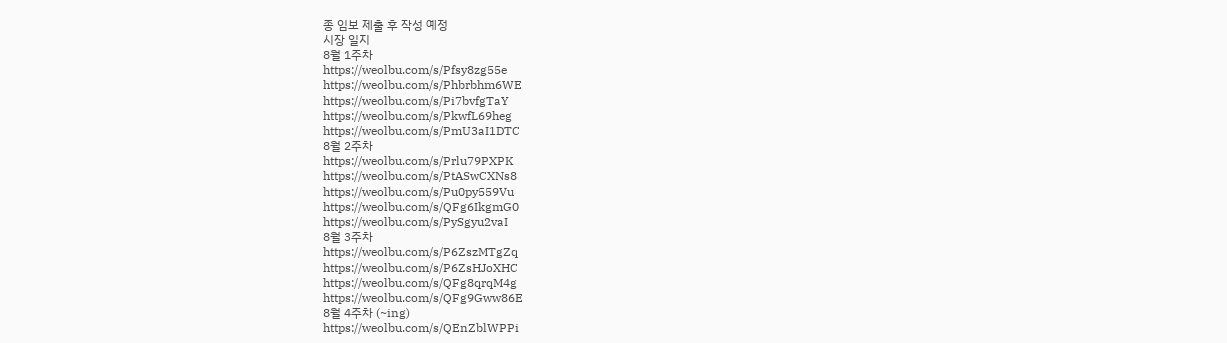종 임보 제출 후 작성 예정
시장 일지
8월 1주차
https://weolbu.com/s/Pfsy8zg55e
https://weolbu.com/s/Phbrbhm6WE
https://weolbu.com/s/Pi7bvfgTaY
https://weolbu.com/s/PkwfL69heg
https://weolbu.com/s/PmU3aI1DTC
8월 2주차
https://weolbu.com/s/Prlu79PXPK
https://weolbu.com/s/PtASwCXNs8
https://weolbu.com/s/Pu0py559Vu
https://weolbu.com/s/QFg6IkgmG0
https://weolbu.com/s/PySgyu2vaI
8월 3주차
https://weolbu.com/s/P6ZszMTgZq
https://weolbu.com/s/P6ZsHJoXHC
https://weolbu.com/s/QFg8qrqM4g
https://weolbu.com/s/QFg9Gww86E
8월 4주차 (~ing)
https://weolbu.com/s/QEnZblWPPi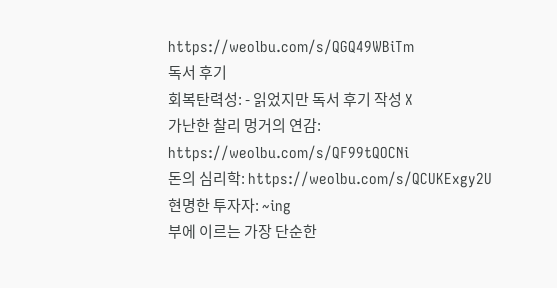https://weolbu.com/s/QGQ49WBiTm
독서 후기
회복탄력성: - 읽었지만 독서 후기 작성 X
가난한 찰리 멍거의 연감: https://weolbu.com/s/QF99tQOCNi
돈의 심리학: https://weolbu.com/s/QCUKExgy2U
현명한 투자자: ~ing
부에 이르는 가장 단순한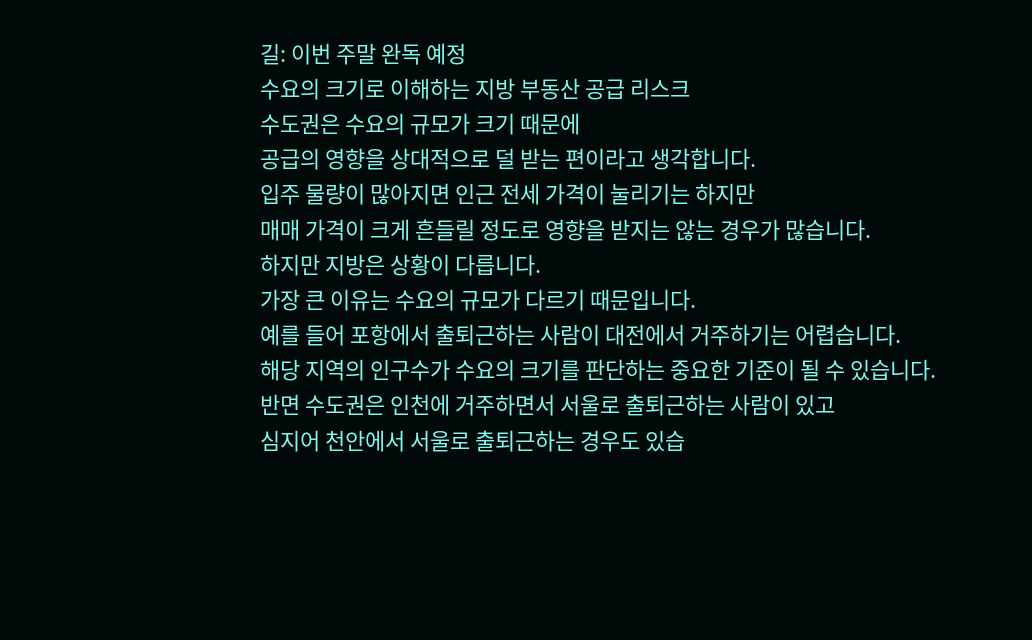길: 이번 주말 완독 예정
수요의 크기로 이해하는 지방 부동산 공급 리스크
수도권은 수요의 규모가 크기 때문에
공급의 영향을 상대적으로 덜 받는 편이라고 생각합니다.
입주 물량이 많아지면 인근 전세 가격이 눌리기는 하지만
매매 가격이 크게 흔들릴 정도로 영향을 받지는 않는 경우가 많습니다.
하지만 지방은 상황이 다릅니다.
가장 큰 이유는 수요의 규모가 다르기 때문입니다.
예를 들어 포항에서 출퇴근하는 사람이 대전에서 거주하기는 어렵습니다.
해당 지역의 인구수가 수요의 크기를 판단하는 중요한 기준이 될 수 있습니다.
반면 수도권은 인천에 거주하면서 서울로 출퇴근하는 사람이 있고
심지어 천안에서 서울로 출퇴근하는 경우도 있습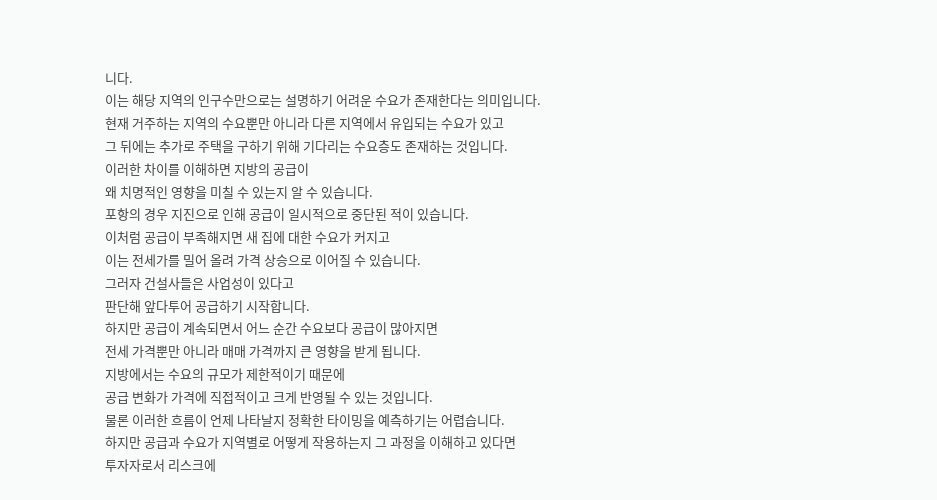니다.
이는 해당 지역의 인구수만으로는 설명하기 어려운 수요가 존재한다는 의미입니다.
현재 거주하는 지역의 수요뿐만 아니라 다른 지역에서 유입되는 수요가 있고
그 뒤에는 추가로 주택을 구하기 위해 기다리는 수요층도 존재하는 것입니다.
이러한 차이를 이해하면 지방의 공급이
왜 치명적인 영향을 미칠 수 있는지 알 수 있습니다.
포항의 경우 지진으로 인해 공급이 일시적으로 중단된 적이 있습니다.
이처럼 공급이 부족해지면 새 집에 대한 수요가 커지고
이는 전세가를 밀어 올려 가격 상승으로 이어질 수 있습니다.
그러자 건설사들은 사업성이 있다고
판단해 앞다투어 공급하기 시작합니다.
하지만 공급이 계속되면서 어느 순간 수요보다 공급이 많아지면
전세 가격뿐만 아니라 매매 가격까지 큰 영향을 받게 됩니다.
지방에서는 수요의 규모가 제한적이기 때문에
공급 변화가 가격에 직접적이고 크게 반영될 수 있는 것입니다.
물론 이러한 흐름이 언제 나타날지 정확한 타이밍을 예측하기는 어렵습니다.
하지만 공급과 수요가 지역별로 어떻게 작용하는지 그 과정을 이해하고 있다면
투자자로서 리스크에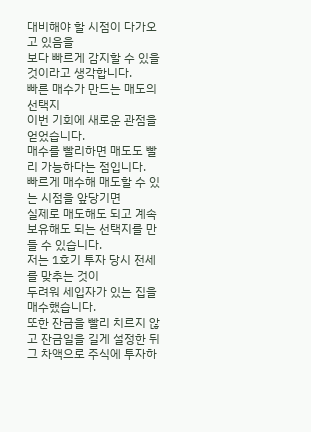대비해야 할 시점이 다가오고 있음을
보다 빠르게 감지할 수 있을 것이라고 생각합니다.
빠른 매수가 만드는 매도의 선택지
이번 기회에 새로운 관점을 얻었습니다.
매수를 빨리하면 매도도 빨리 가능하다는 점입니다.
빠르게 매수해 매도할 수 있는 시점을 앞당기면
실제로 매도해도 되고 계속 보유해도 되는 선택지를 만들 수 있습니다.
저는 1호기 투자 당시 전세를 맞추는 것이
두려워 세입자가 있는 집을 매수했습니다.
또한 잔금을 빨리 치르지 않고 잔금일을 길게 설정한 뒤
그 차액으로 주식에 투자하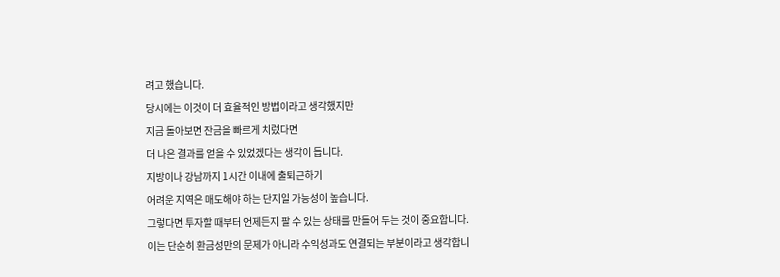려고 했습니다.
당시에는 이것이 더 효율적인 방법이라고 생각했지만
지금 돌아보면 잔금을 빠르게 치렀다면
더 나은 결과를 얻을 수 있었겠다는 생각이 듭니다.
지방이나 강남까지 1시간 이내에 출퇴근하기
어려운 지역은 매도해야 하는 단지일 가능성이 높습니다.
그렇다면 투자할 때부터 언제든지 팔 수 있는 상태를 만들어 두는 것이 중요합니다.
이는 단순히 환금성만의 문제가 아니라 수익성과도 연결되는 부분이라고 생각합니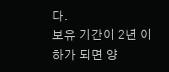다.
보유 기간이 2년 이하가 되면 양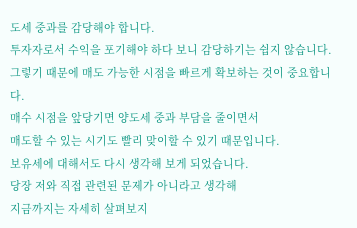도세 중과를 감당해야 합니다.
투자자로서 수익을 포기해야 하다 보니 감당하기는 쉽지 않습니다.
그렇기 때문에 매도 가능한 시점을 빠르게 확보하는 것이 중요합니다.
매수 시점을 앞당기면 양도세 중과 부담을 줄이면서
매도할 수 있는 시기도 빨리 맞이할 수 있기 때문입니다.
보유세에 대해서도 다시 생각해 보게 되었습니다.
당장 저와 직접 관련된 문제가 아니라고 생각해
지금까지는 자세히 살펴보지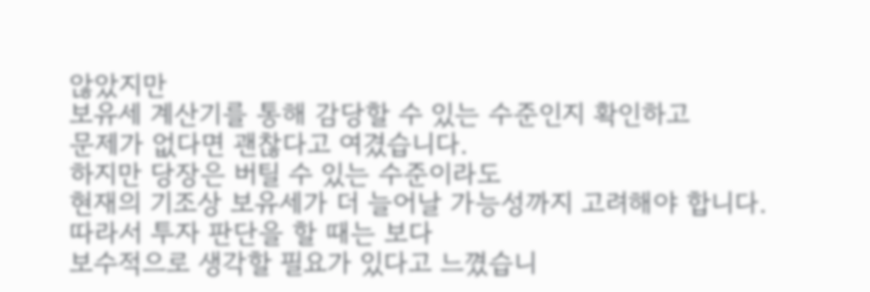않았지만
보유세 계산기를 통해 감당할 수 있는 수준인지 확인하고
문제가 없다면 괜찮다고 여겼습니다.
하지만 당장은 버틸 수 있는 수준이라도
현재의 기조상 보유세가 더 늘어날 가능성까지 고려해야 합니다.
따라서 투자 판단을 할 때는 보다
보수적으로 생각할 필요가 있다고 느꼈습니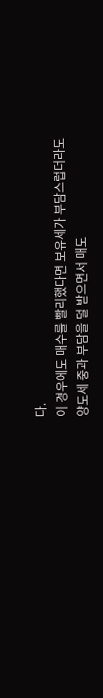다.
이 경우에도 매수를 빨리했다면 보유세가 부담스럽더라도
양도세 중과 부담을 덜 받으면서 매도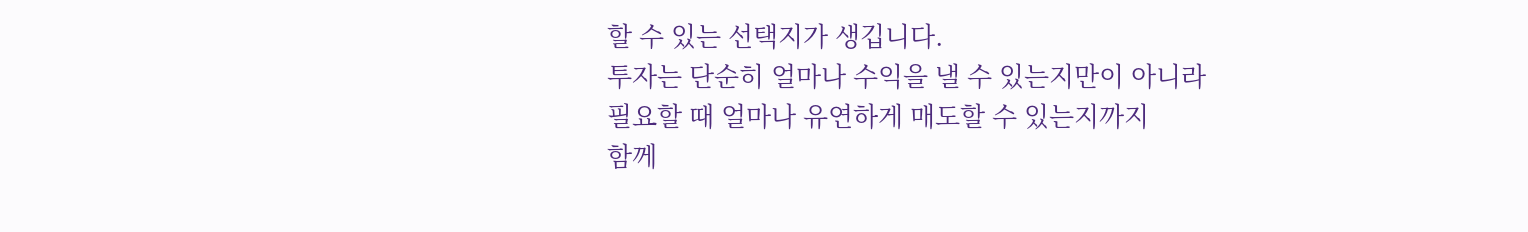할 수 있는 선택지가 생깁니다.
투자는 단순히 얼마나 수익을 낼 수 있는지만이 아니라
필요할 때 얼마나 유연하게 매도할 수 있는지까지
함께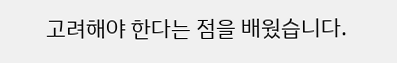고려해야 한다는 점을 배웠습니다.